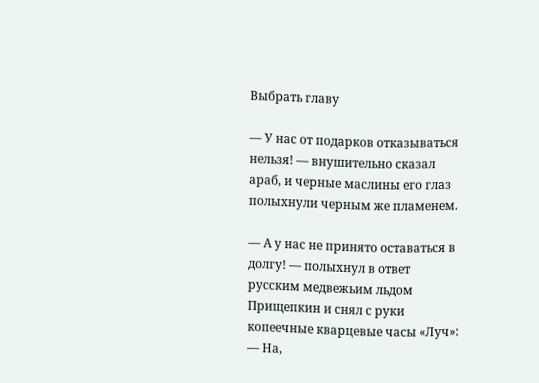Выбрать главу

— У нас от подарков отказываться нельзя! — внушительно сказал араб, и черные маслины его глаз полыхнули черным же пламенем.

— А у нас не принято оставаться в долгу! — полыхнул в ответ русским медвежьим льдом Прищепкин и снял с руки копеечные кварцевые часы «Луч»: — На,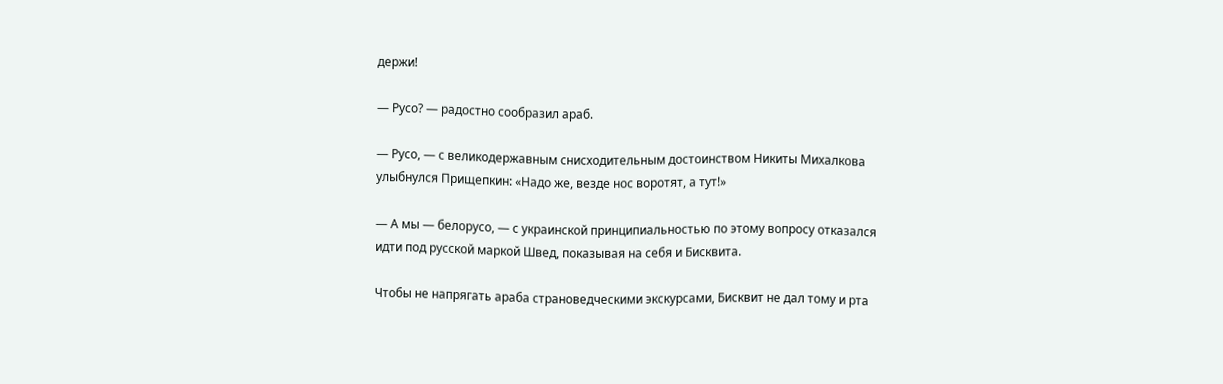держи!

— Русо? — радостно сообразил араб.

— Русо, — с великодержавным снисходительным достоинством Никиты Михалкова улыбнулся Прищепкин: «Надо же, везде нос воротят, а тут!»

— А мы — белорусо, — с украинской принципиальностью по этому вопросу отказался идти под русской маркой Швед, показывая на себя и Бисквита.

Чтобы не напрягать араба страноведческими экскурсами, Бисквит не дал тому и рта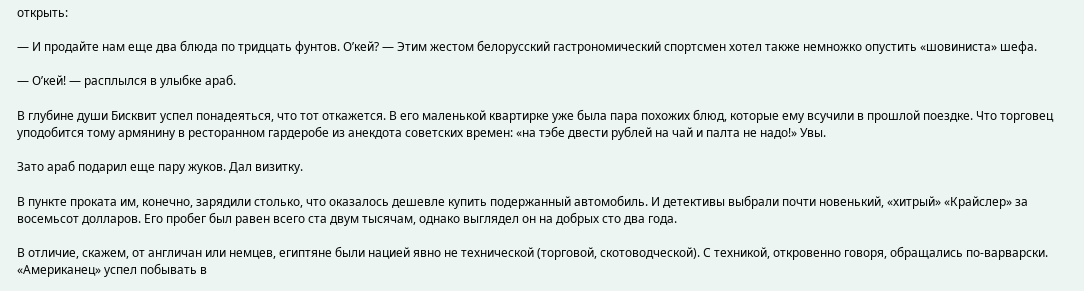открыть:

— И продайте нам еще два блюда по тридцать фунтов. О’кей? — Этим жестом белорусский гастрономический спортсмен хотел также немножко опустить «шовиниста» шефа.

— О’кей! — расплылся в улыбке араб.

В глубине души Бисквит успел понадеяться, что тот откажется. В его маленькой квартирке уже была пара похожих блюд, которые ему всучили в прошлой поездке. Что торговец уподобится тому армянину в ресторанном гардеробе из анекдота советских времен: «на тэбе двести рублей на чай и палта не надо!» Увы.

Зато араб подарил еще пару жуков. Дал визитку.

В пункте проката им, конечно, зарядили столько, что оказалось дешевле купить подержанный автомобиль. И детективы выбрали почти новенький, «хитрый» «Крайслер» за восемьсот долларов. Его пробег был равен всего ста двум тысячам, однако выглядел он на добрых сто два года.

В отличие, скажем, от англичан или немцев, египтяне были нацией явно не технической (торговой, скотоводческой). С техникой, откровенно говоря, обращались по-варварски. «Американец» успел побывать в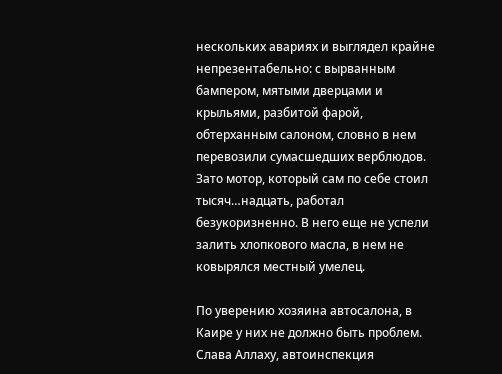нескольких авариях и выглядел крайне непрезентабельно: с вырванным бампером, мятыми дверцами и крыльями, разбитой фарой, обтерханным салоном, словно в нем перевозили сумасшедших верблюдов. Зато мотор, который сам по себе стоил тысяч…надцать, работал безукоризненно. В него еще не успели залить хлопкового масла, в нем не ковырялся местный умелец.

По уверению хозяина автосалона, в Каире у них не должно быть проблем. Слава Аллаху, автоинспекция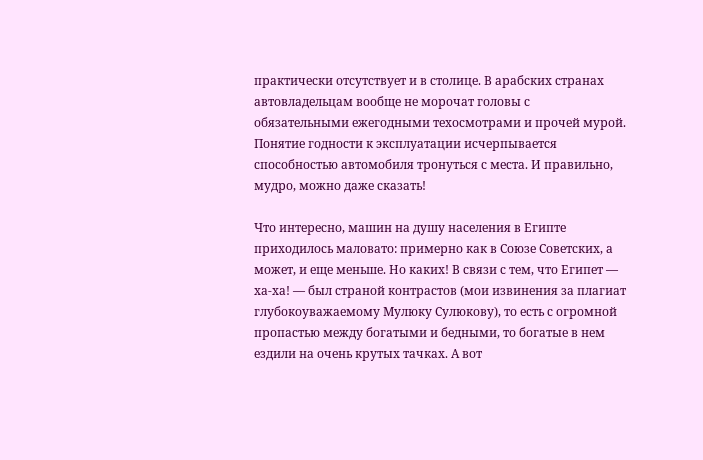практически отсутствует и в столице. В арабских странах автовладельцам вообще не морочат головы с обязательными ежегодными техосмотрами и прочей мурой. Понятие годности к эксплуатации исчерпывается способностью автомобиля тронуться с места. И правильно, мудро, можно даже сказать!

Что интересно, машин на душу населения в Египте приходилось маловато: примерно как в Союзе Советских, а может, и еще меньше. Но каких! В связи с тем, что Египет — ха-ха! — был страной контрастов (мои извинения за плагиат глубокоуважаемому Мулюку Сулюкову), то есть с огромной пропастью между богатыми и бедными, то богатые в нем ездили на очень крутых тачках. А вот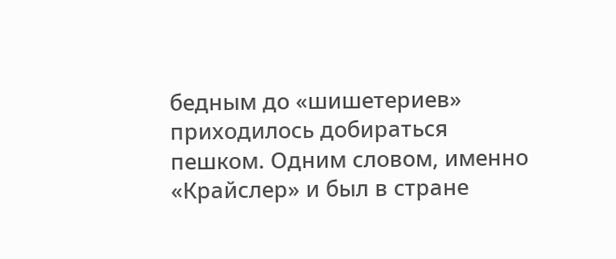бедным до «шишетериев» приходилось добираться пешком. Одним словом, именно «Крайслер» и был в стране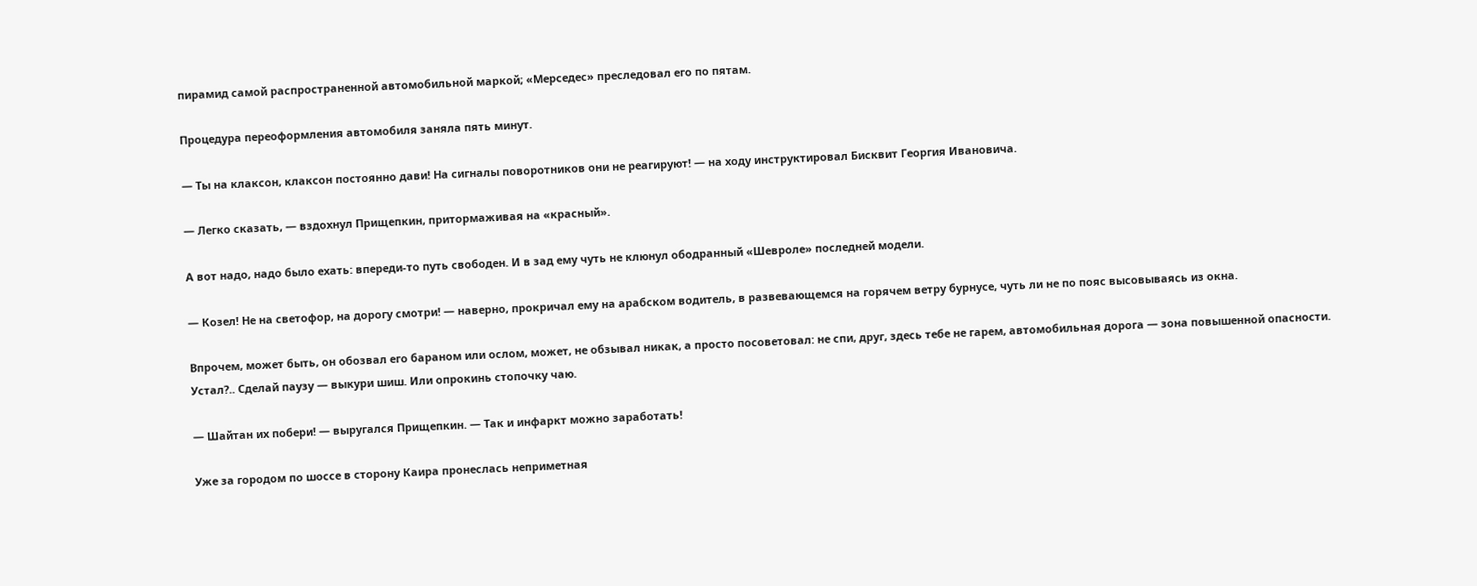пирамид самой распространенной автомобильной маркой; «Мерседес» преследовал его по пятам.

Процедура переоформления автомобиля заняла пять минут.

— Ты на клаксон, клаксон постоянно дави! На сигналы поворотников они не реагируют! — на ходу инструктировал Бисквит Георгия Ивановича.

— Легко сказать, — вздохнул Прищепкин, притормаживая на «красный».

А вот надо, надо было ехать: впереди-то путь свободен. И в зад ему чуть не клюнул ободранный «Шевроле» последней модели.

— Козел! Не на светофор, на дорогу смотри! — наверно, прокричал ему на арабском водитель, в развевающемся на горячем ветру бурнусе, чуть ли не по пояс высовываясь из окна.

Впрочем, может быть, он обозвал его бараном или ослом, может, не обзывал никак, а просто посоветовал: не спи, друг, здесь тебе не гарем, автомобильная дорога — зона повышенной опасности. Устал?.. Сделай паузу — выкури шиш. Или опрокинь стопочку чаю.

— Шайтан их побери! — выругался Прищепкин. — Так и инфаркт можно заработать!

Уже за городом по шоссе в сторону Каира пронеслась неприметная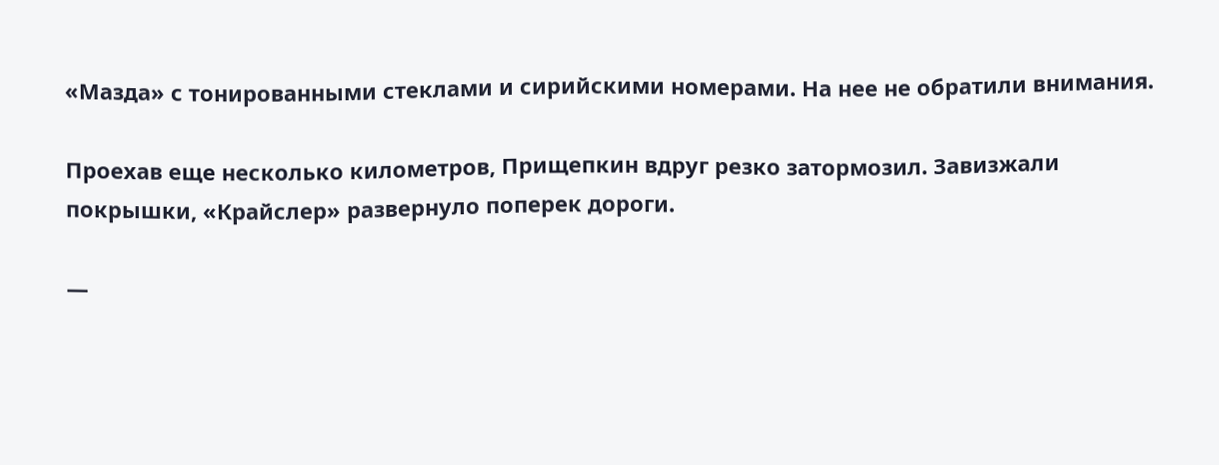«Мазда» с тонированными стеклами и сирийскими номерами. На нее не обратили внимания.

Проехав еще несколько километров, Прищепкин вдруг резко затормозил. Завизжали покрышки, «Крайслер» развернуло поперек дороги.

—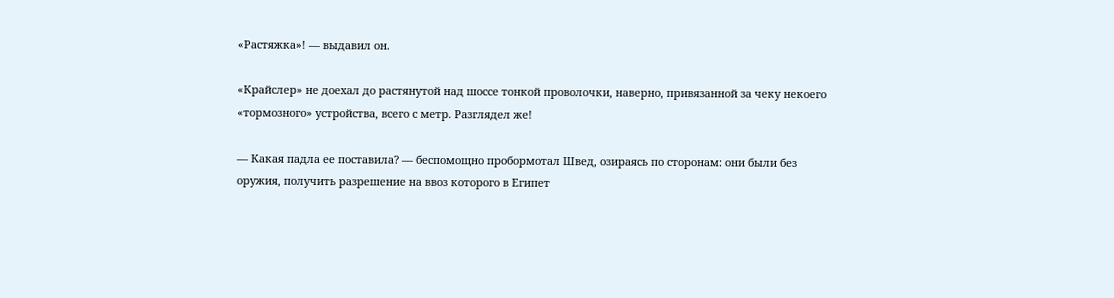«Растяжка»! — выдавил он.

«Крайслер» не доехал до растянутой над шоссе тонкой проволочки, наверно, привязанной за чеку некоего «тормозного» устройства, всего с метр. Разглядел же!

— Какая падла ее поставила? — беспомощно пробормотал Швед, озираясь по сторонам: они были без оружия, получить разрешение на ввоз которого в Египет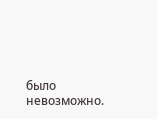было невозможно.